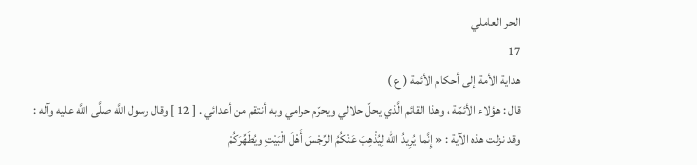الحر العاملي
17
هداية الأمة إلى أحكام الأئمة ( ع )
قال : هؤلاء الأئمّة ، وهذا القائم الَّذي يحلّ حلالي ويحرّم حرامي وبه أنتقم من أعدائي . [ 12 ] وقال رسول اللَّه صلَّى اللَّه عليه وآله : وقد نزلت هذه الآية : « إِنَّما يُرِيدُ الله لِيُذْهِبَ عَنْكُمُ الرِّجْسَ أَهْلَ الْبَيْتِ ويُطَهِّرَكُمْ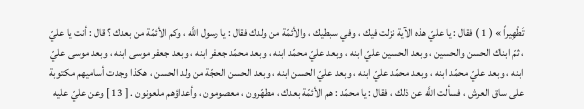تَطْهِيراً » ( 1 ) فقال : يا عليّ هذه الآية نزلت فيك ، وفي سبطيك ، والأئمّة من ولدك فقال : يا رسول اللَّه ، وكم الأئمّة من بعدك ؟ قال : أنت يا عليّ ، ثمّ ابناك الحسن والحسين ، وبعد الحسين عليّ ابنه ، وبعد عليّ محمّد ابنه ، وبعد محمّد جعفر ابنه ، وبعد جعفر موسى ابنه ، وبعد موسى عليّ ابنه ، وبعد عليّ محمّد ابنه ، وبعد محمّد عليّ ابنه ، وبعد عليّ الحسن ابنه ، وبعد الحسن الحجّة من ولد الحسن ، هكذا وجدت أساميهم مكتوبة على ساق العرش ، فسألت اللَّه عن ذلك ، فقال : يا محمّد : هم الأئمّة بعدك ، مطهّرون ، معصومون ، وأعداؤهم ملعونون . [ 13 ] وعن عليّ عليه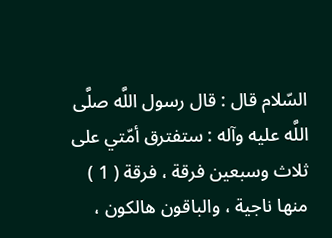السّلام قال : قال رسول اللَّه صلَّى اللَّه عليه وآله : ستفترق أمّتي على ثلاث وسبعين فرقة ، فرقة ( 1 ) منها ناجية ، والباقون هالكون ،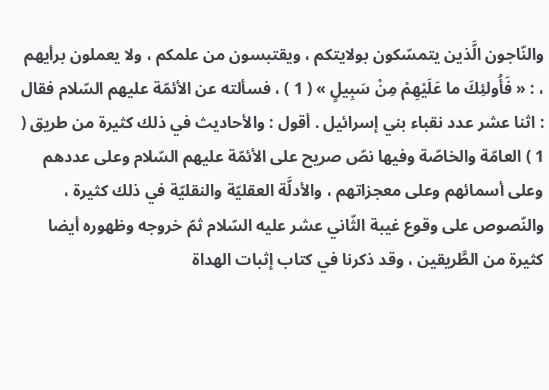والنّاجون الَّذين يتمسّكون بولايتكم ، ويقتبسون من علمكم ، ولا يعملون برأيهم ، : « فَأُولئِكَ ما عَلَيْهِمْ مِنْ سَبِيلٍ » ( 1 ) ، فسألته عن الأئمّة عليهم السّلام فقال : اثنا عشر عدد نقباء بني إسرائيل . أقول : والأحاديث في ذلك كثيرة من طريق ( 1 ) العامّة والخاصّة وفيها نصّ صريح على الأئمّة عليهم السّلام وعلى عددهم وعلى أسمائهم وعلى معجزاتهم ، والأدلَّة العقليّة والنقليّة في ذلك كثيرة ، والنّصوص على وقوع غيبة الثّاني عشر عليه السّلام ثمّ خروجه وظهوره أيضا كثيرة من الطَّريقين ، وقد ذكرنا في كتاب إثبات الهداة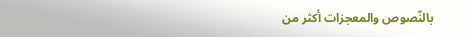بالنّصوص والمعجزات أكثر من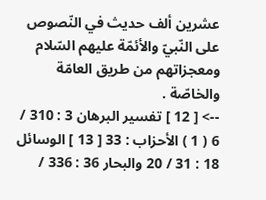عشرين ألف حديث في النّصوص على النّبيّ والأئمّة عليهم السّلام ومعجزاتهم من طريق العامّة والخاصّة .
--> [ 12 ] تفسير البرهان 3 : 310 / 6 ( 1 ) الأحزاب : 33 [ 13 ] الوسائل 18 : 31 / 20 والبحار 36 : 336 /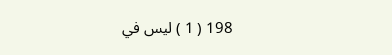198 ( 1 ) ليس في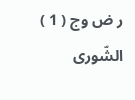ر ض وج ( 1 ) الشّورى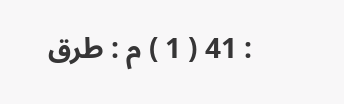: 41 ( 1 ) م : طرق